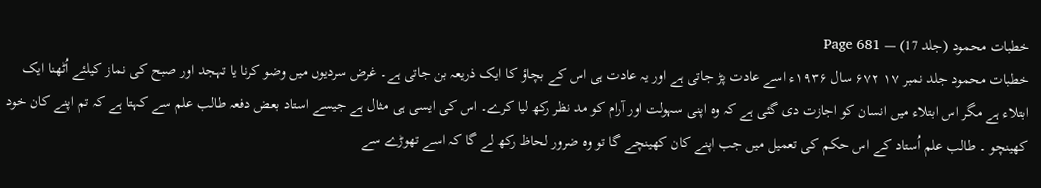خطبات محمود (جلد 17) — Page 681
خطبات محمود جلد نمبر ۱۷ ۶۷۲ سال ۱۹۳۶ء اسے عادت پڑ جاتی ہے اور یہ عادت ہی اس کے بچاؤ کا ایک ذریعہ بن جاتی ہے۔ غرض سردیوں میں وضو کرنا یا تہجد اور صبح کی نماز کیلئے اُٹھنا ایک ابتلاء ہے مگر اس ابتلاء میں انسان کو اجازت دی گئی ہے کہ وہ اپنی سہولت اور آرام کو مد نظر رکھ لیا کرے۔ اس کی ایسی ہی مثال ہے جیسے استاد بعض دفعہ طالب علم سے کہتا ہے کہ تم اپنے کان خود کھینچو ۔ طالب علم اُستاد کے اس حکم کی تعمیل میں جب اپنے کان کھینچے گا تو وہ ضرور لحاظ رکھ لے گا کہ اسے تھوڑے سے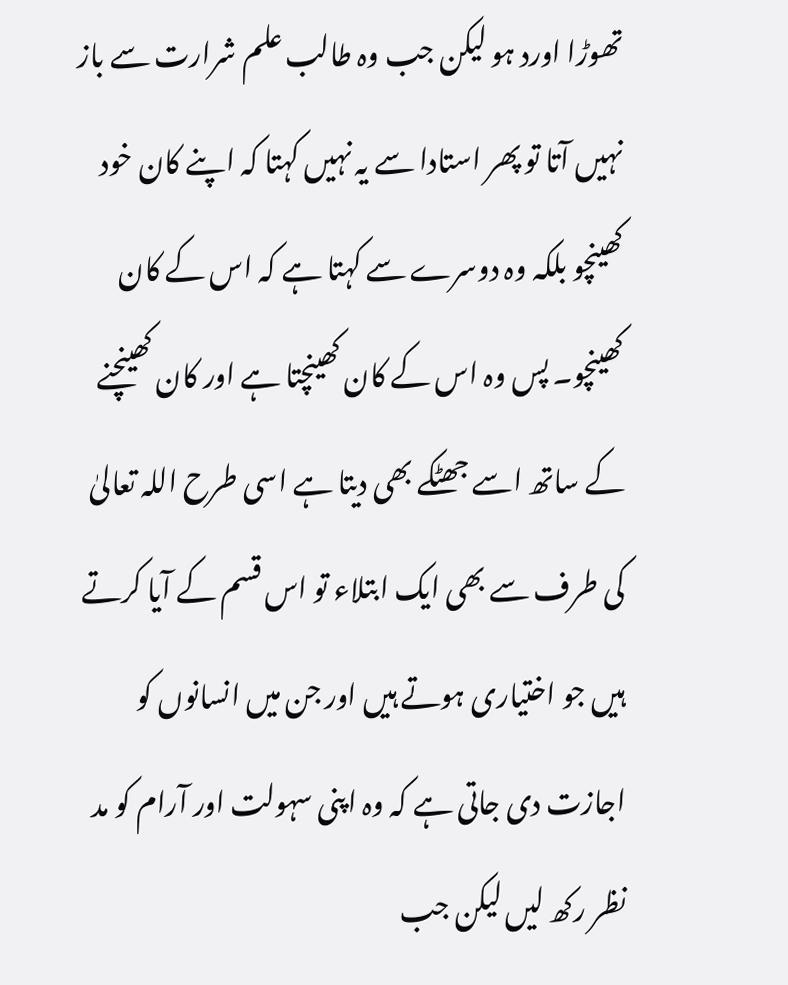تھوڑا اورد ہو لیکن جب وہ طالب علم شرارت سے باز نہیں آتا تو پھر استادا سے یہ نہیں کہتا کہ اپنے کان خود کھینچو بلکہ وہ دوسرے سے کہتا ہے کہ اس کے کان کھینچو۔ پس وہ اس کے کان کھینچتا ہے اور کان کھینچنے کے ساتھ اسے جھٹکے بھی دیتا ہے اسی طرح اللہ تعالیٰ کی طرف سے بھی ایک ابتلاء تو اس قسم کے آیا کرتے ہیں جو اختیاری ہوتے ہیں اور جن میں انسانوں کو اجازت دی جاتی ہے کہ وہ اپنی سہولت اور آرام کو مد نظر رکھ لیں لیکن جب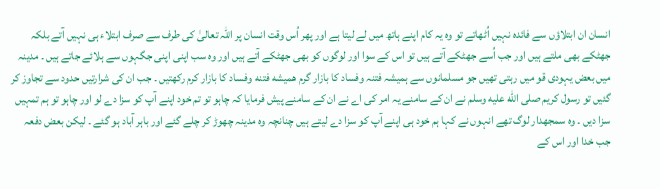انسان ان ابتلاؤں سے فائدہ نہیں اُٹھاتے تو وہ یہ کام اپنے ہاتھ میں لے لیتا ہے اور پھر اُس وقت انسان پر اللہ تعالیٰ کی طرف سے صرف ابتلاء ہی نہیں آتے بلکہ جھٹکے بھی ملتے ہیں اور جب اُسے جھٹکے آتے ہیں تو اس کے سوا اور لوگوں کو بھی جھٹکے آتے ہیں اور وہ سب اپنی اپنی جگہوں سے ہلائے جاتے ہیں ۔ مدینہ میں بعض یہودی قو میں رہتی تھیں جو مسلمانوں سے ہمیشہ فتنہ وفساد کا بازار گرم همیشه فتنه وفساد کا بازار کرم رکھتیں ۔ جب ان کی شرارتیں حدود سے تجاوز کر گئیں تو رسول کریم صلى الله عليه وسلم نے ان کے سامنے یہ امر کی اے نے ان کے سامنے پیش فرمایا کہ چاہو تو تم خود اپنے آپ کو سزا دے لو اور چاہو تو ہم تمہیں سزا دیں ۔ وہ سمجھدار لوگ تھے انہوں نے کہا ہم خود ہی اپنے آپ کو سزا دے لیتے ہیں چنانچہ وہ مدینہ چھوڑ کر چلے گئے اور باہر آباد ہو گئے ۔ لیکن بعض دفعہ جب خدا اور اس کے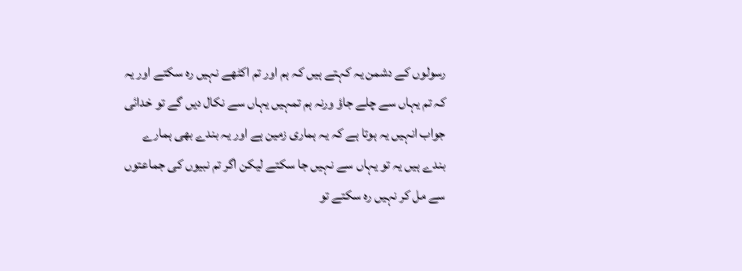رسولوں کے دشمن یہ کہتے ہیں کہ ہم اور تم اکٹھے نہیں رہ سکتے اور یہ کہ تم یہاں سے چلے جاؤ ورنہ ہم تمہیں یہاں سے نکال دیں گے تو خدائی جواب انہیں یہ ہوتا ہے کہ یہ ہماری زمین ہے اور یہ بندے بھی ہمارے بندے ہیں یہ تو یہاں سے نہیں جا سکتے لیکن اگر تم نبیوں کی جماعتوں سے مل کر نہیں رہ سکتے تو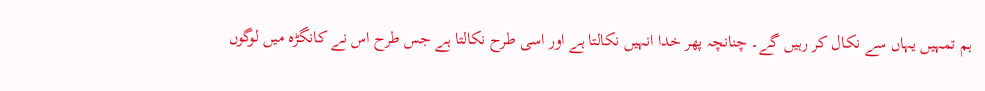ہم تمہیں یہاں سے نکال کر رہیں گے۔ چنانچہ پھر خدا انہیں نکالتا ہے اور اسی طرح نکالتا ہے جس طرح اس نے کانگڑہ میں لوگوں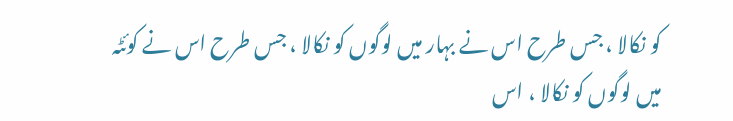کو نکالا ، جس طرح اس نے بہار میں لوگوں کو نکالا ، جس طرح اس نے کوئٹہ میں لوگوں کو نکالا ، اس